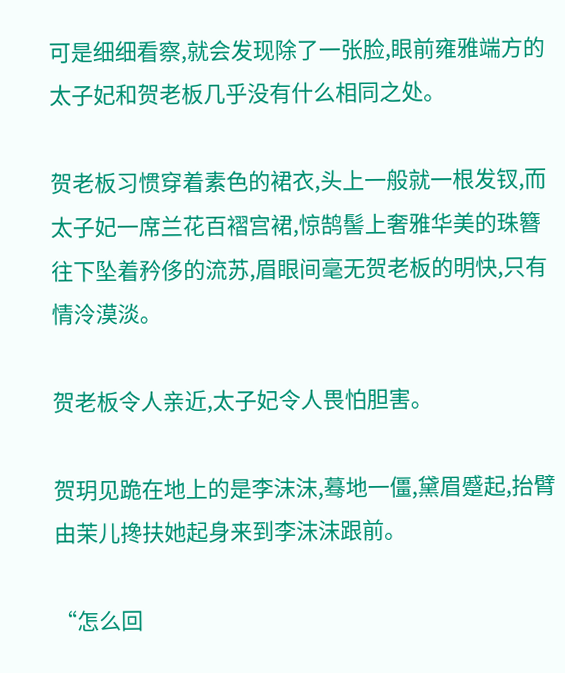可是细细看察,就会发现除了一张脸,眼前雍雅端方的太子妃和贺老板几乎没有什么相同之处。

贺老板习惯穿着素色的裙衣,头上一般就一根发钗,而太子妃一席兰花百褶宫裙,惊鹄髻上奢雅华美的珠簪往下坠着矜侈的流苏,眉眼间毫无贺老板的明快,只有情泠漠淡。

贺老板令人亲近,太子妃令人畏怕胆害。

贺玥见跪在地上的是李沫沫,蓦地一僵,黛眉蹙起,抬臂由茉儿搀扶她起身来到李沫沫跟前。

“怎么回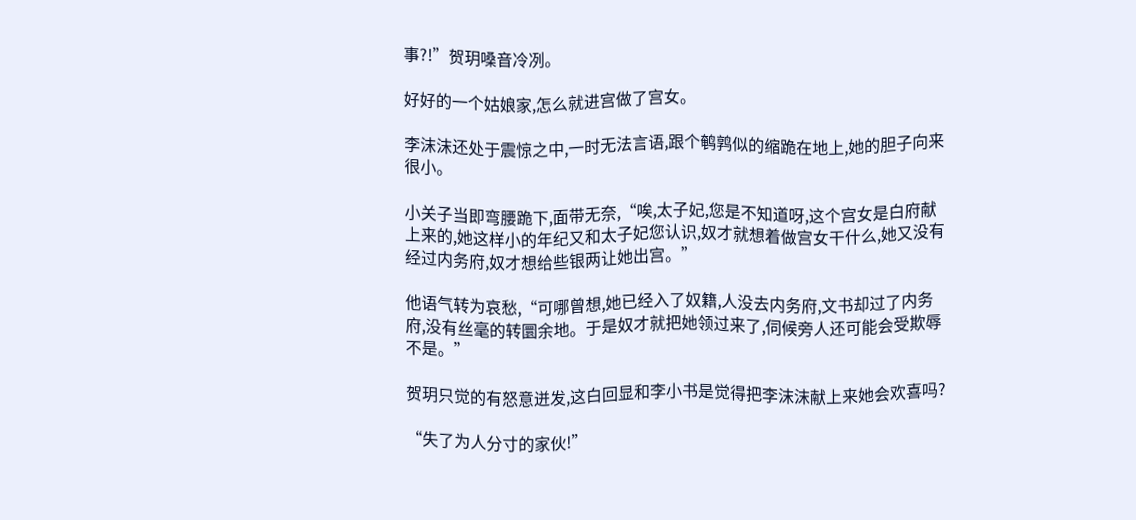事?!”贺玥嗓音冷冽。

好好的一个姑娘家,怎么就进宫做了宫女。

李沫沫还处于震惊之中,一时无法言语,跟个鹌鹑似的缩跪在地上,她的胆子向来很小。

小关子当即弯腰跪下,面带无奈,“唉,太子妃,您是不知道呀,这个宫女是白府献上来的,她这样小的年纪又和太子妃您认识,奴才就想着做宫女干什么,她又没有经过内务府,奴才想给些银两让她出宫。”

他语气转为哀愁,“可哪曾想,她已经入了奴籍,人没去内务府,文书却过了内务府,没有丝毫的转圜余地。于是奴才就把她领过来了,伺候旁人还可能会受欺辱不是。”

贺玥只觉的有怒意迸发,这白回显和李小书是觉得把李沫沫献上来她会欢喜吗?

“失了为人分寸的家伙!”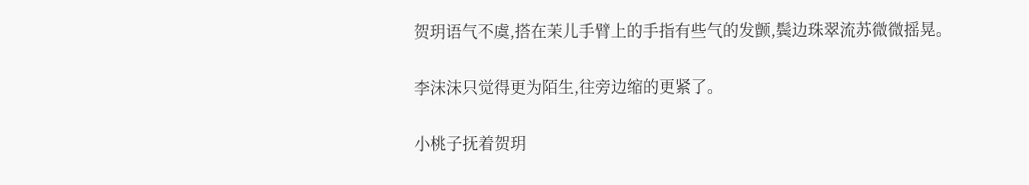贺玥语气不虞,搭在茉儿手臂上的手指有些气的发颤,鬓边珠翠流苏微微摇晃。

李沫沫只觉得更为陌生,往旁边缩的更紧了。

小桃子抚着贺玥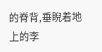的脊背,垂睨着地上的李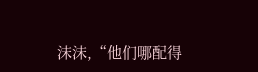沫沫,“他们哪配得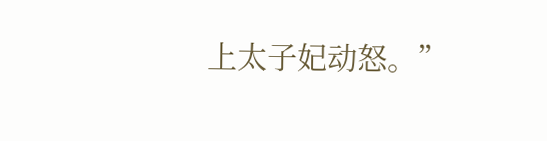上太子妃动怒。”